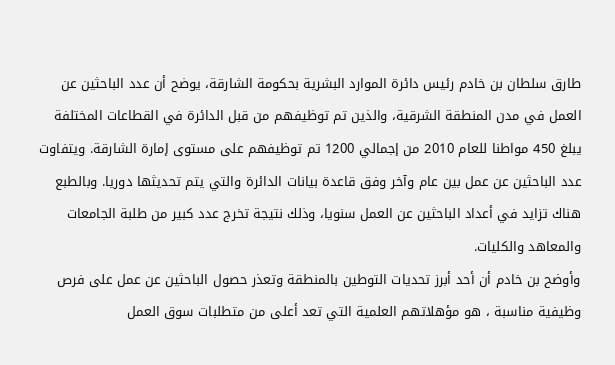طارق سلطان بن خادم رئيس دائرة الموارد البشرية بحكومة الشارقة، يوضح أن عدد الباحثين عن العمل في مدن المنطقة الشرقية، والذين تم توظيفهم من قبل الدائرة في القطاعات المختلفة يبلغ 450 مواطنا للعام 2010 من إجمالي 1200 تم توظيفهم على مستوى إمارة الشارقة. ويتفاوت عدد الباحثين عن عمل بين عام وآخر وفق قاعدة بيانات الدائرة والتي يتم تحديثها دوريا. وبالطبع هناك تزايد في أعداد الباحثين عن العمل سنويا، وذلك نتيجة تخرج عدد كبير من طلبة الجامعات والمعاهد والكليات.
وأوضح بن خادم أن أحد أبرز تحديات التوطين بالمنطقة وتعذر حصول الباحثين عن عمل على فرص وظيفية مناسبة ، هو مؤهلاتهم العلمية التي تعد أعلى من متطلبات سوق العمل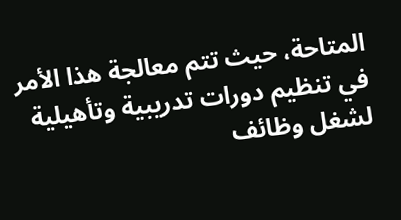المتاحة، حيث تتم معالجة هذا الأمر في تنظيم دورات تدريبية وتأهيلية لشغل وظائف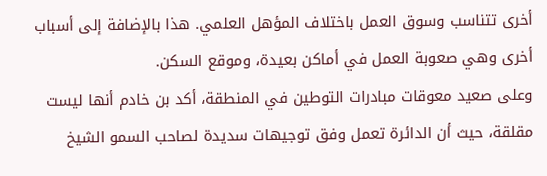أخرى تتناسب وسوق العمل باختلاف المؤهل العلمي. هذا بالإضافة إلى أسباب أخرى وهي صعوبة العمل في أماكن بعيدة، وموقع السكن.
وعلى صعيد معوقات مبادرات التوطين في المنطقة، أكد بن خادم أنها ليست مقلقة، حيث أن الدائرة تعمل وفق توجيهات سديدة لصاحب السمو الشيخ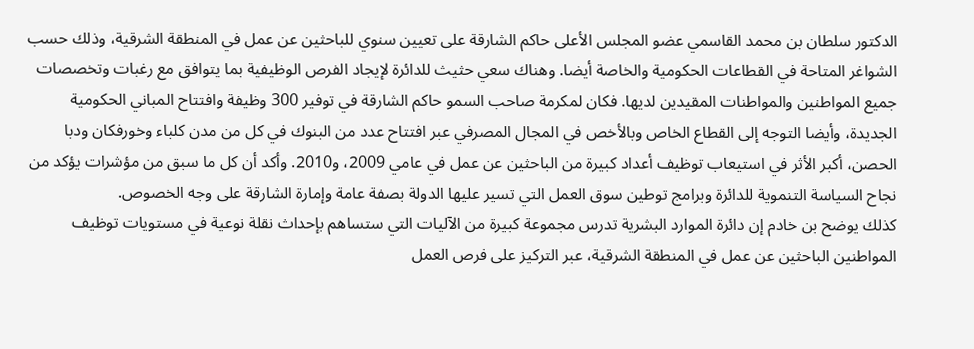الدكتور سلطان بن محمد القاسمي عضو المجلس الأعلى حاكم الشارقة على تعيين سنوي للباحثين عن عمل في المنطقة الشرقية، وذلك حسب الشواغر المتاحة في القطاعات الحكومية والخاصة أيضا. وهناك سعي حثيث للدائرة لإيجاد الفرص الوظيفية بما يتوافق مع رغبات وتخصصات جميع المواطنين والمواطنات المقيدين لديها. فكان لمكرمة صاحب السمو حاكم الشارقة في توفير 300 وظيفة وافتتاح المباني الحكومية الجديدة، وأيضا التوجه إلى القطاع الخاص وبالأخص في المجال المصرفي عبر افتتاح عدد من البنوك في كل من مدن كلباء وخورفكان ودبا الحصن، أكبر الأثر في استيعاب توظيف أعداد كبيرة من الباحثين عن عمل في عامي 2009، و2010. وأكد أن كل ما سبق من مؤشرات يؤكد من نجاح السياسة التنموية للدائرة وبرامج توطين سوق العمل التي تسير عليها الدولة بصفة عامة وإمارة الشارقة على وجه الخصوص.
كذلك يوضح بن خادم إن دائرة الموارد البشرية تدرس مجموعة كبيرة من الآليات التي ستساهم بإحداث نقلة نوعية في مستويات توظيف المواطنين الباحثين عن عمل في المنطقة الشرقية، عبر التركيز على فرص العمل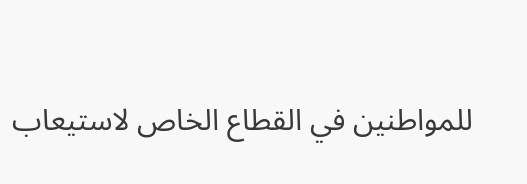للمواطنين في القطاع الخاص لاستيعاب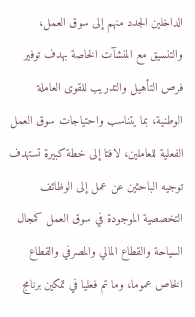الداخلين الجدد منهم إلى سوق العمل، والتنسيق مع المنشآت الخاصة بهدف توفير فرص التأهيل والتدريب للقوى العاملة الوطنية، بما يتناسب واحتياجات سوق العمل الفعلية للعاملين، لافتا إلى خطة كبيرة تستهدف توجيه الباحثين عن عمل إلى الوظائف التخصصية الموجودة في سوق العمل كمجال السياحة والقطاع المالي والمصرفي والقطاع الخاص عموما، وما تم فعليا في تمكين برنامج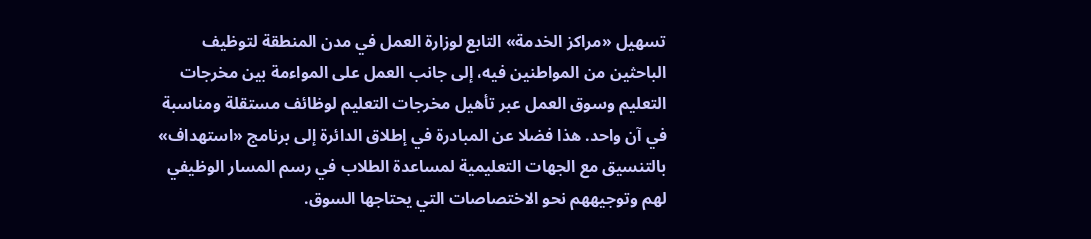تسهيل «مراكز الخدمة» التابع لوزارة العمل في مدن المنطقة لتوظيف الباحثين من المواطنين فيه، إلى جانب العمل على المواءمة بين مخرجات التعليم وسوق العمل عبر تأهيل مخرجات التعليم لوظائف مستقلة ومناسبة في آن واحد. هذا فضلا عن المبادرة في إطلاق الدائرة إلى برنامج «استهداف» بالتنسيق مع الجهات التعليمية لمساعدة الطلاب في رسم المسار الوظيفي لهم وتوجيههم نحو الاختصاصات التي يحتاجها السوق.